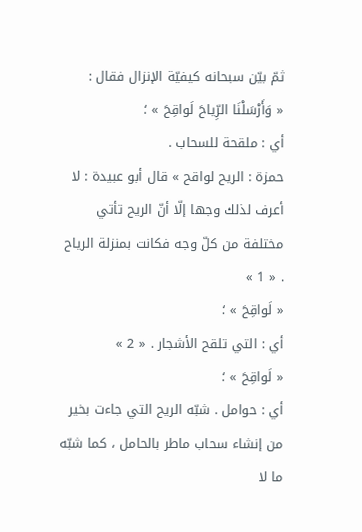ثمّ بيّن سبحانه كيفيّة الإنزال فقال :
« وَأَرْسَلْنَا الرِّياحَ لَواقِحَ » ؛
أي : ملقحة للسحاب .
حمزة : الريح لواقح » قال أبو عبيدة : لا أعرف لذلك وجها إلّا أنّ الريح تأتي مختلفة من كلّ وجه فكانت بمنزلة الرياح . « 1 »
« لَواقِحَ » ؛
أي : التي تلقح الأشجار . « 2 »
« لَواقِحَ » ؛
أي : حوامل . شبّه الريح التي جاءت بخير من إنشاء سحاب ماطر بالحامل ، كما شبّه ما لا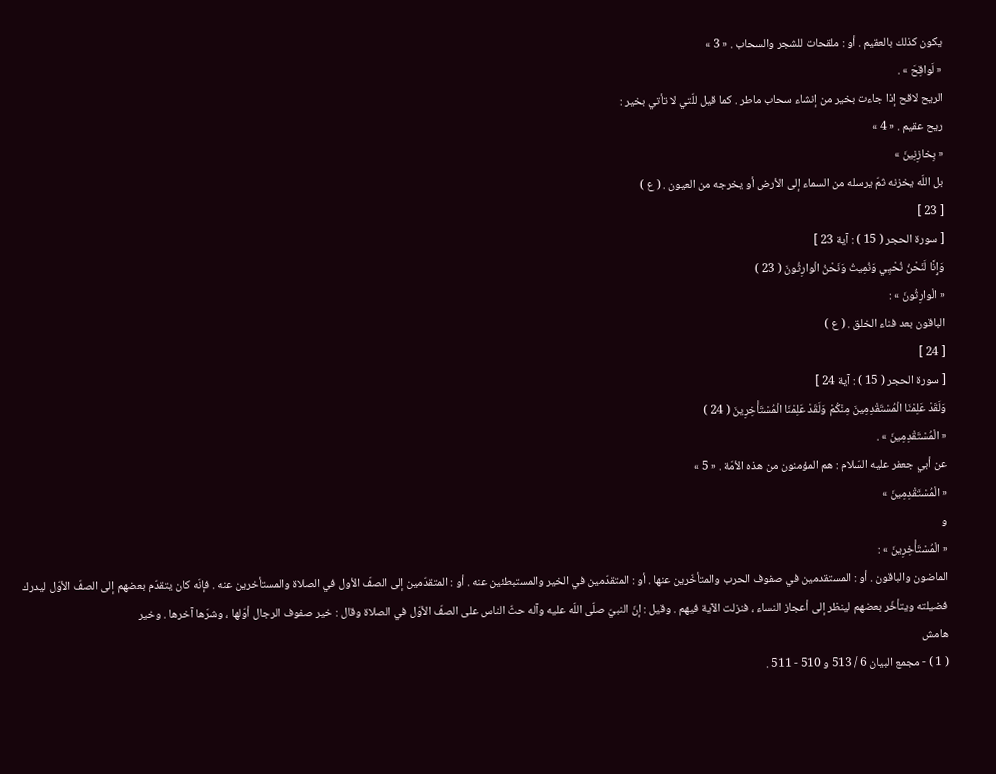يكون كذلك بالعقيم . أو : ملقحات للشجر والسحاب . « 3 »
« لَواقِحَ » .
الريح لاقح إذا جاءت بخير من إنشاء سحاب ماطر . كما قيل للّتي لا تأتي بخير :
ريح عقيم . « 4 »
« بِخازِنِينَ »
بل اللّه يخزنه ثمّ يرسله من السماء إلى الأرض أو يخرجه من العيون . ( ع )
[ 23 ]
[ سورة الحجر ( 15 ) : آية 23 ]
وَإِنَّا لَنَحْنُ نُحْيِي وَنُمِيتُ وَنَحْنُ الْوارِثُونَ ( 23 )
« الْوارِثُونَ » :
الباقون بعد فناء الخلق . ( ع )
[ 24 ]
[ سورة الحجر ( 15 ) : آية 24 ]
وَلَقَدْ عَلِمْنَا الْمُسْتَقْدِمِينَ مِنْكُمْ وَلَقَدْ عَلِمْنَا الْمُسْتَأْخِرِينَ ( 24 )
« الْمُسْتَقْدِمِينَ » .
عن أبي جعفر عليه السّلام : هم المؤمنون من هذه الأمّة . « 5 »
« الْمُسْتَقْدِمِينَ »
و
« الْمُسْتَأْخِرِينَ » :
الماضون والباقون . أو : المستقدمين في صفوف الحرب والمتأخّرين عنها . أو : المتقدّمين في الخير والمستبطئين عنه . أو : المتقدّمين إلى الصفّ الأول في الصلاة والمستأخرين عنه . فإنّه كان يتقدّم بعضهم إلى الصفّ الأوّل ليدرك فضيلته ويتأخّر بعضهم لينظر إلى أعجاز النساء ، فنزلت الآية فيهم . وقيل : إنّ النبيّ صلّى اللّه عليه وآله حثّ الناس على الصفّ الأوّل في الصلاة وقال : خير صفوف الرجال أوّلها ، وشرّها آخرها . وخير
هامش
( 1 ) - مجمع البيان 6 / 513 و 510 - 511 .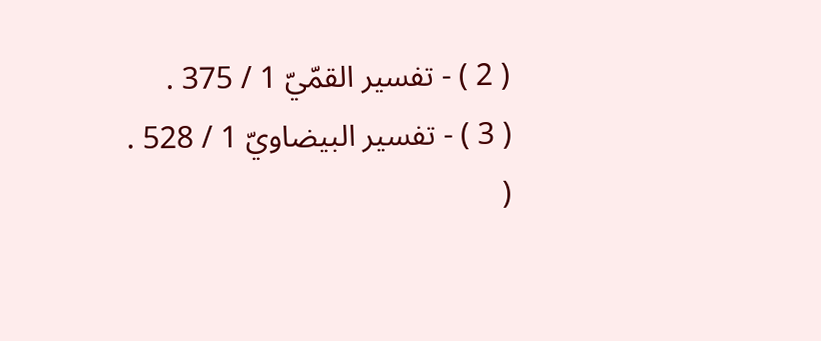( 2 ) - تفسير القمّيّ 1 / 375 .
( 3 ) - تفسير البيضاويّ 1 / 528 .
(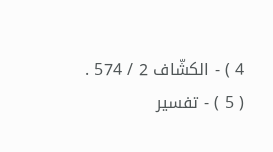4 ) - الكشّاف 2 / 574 .
( 5 ) - تفسير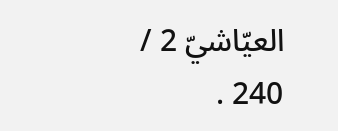العيّاشيّ 2 / 240 .